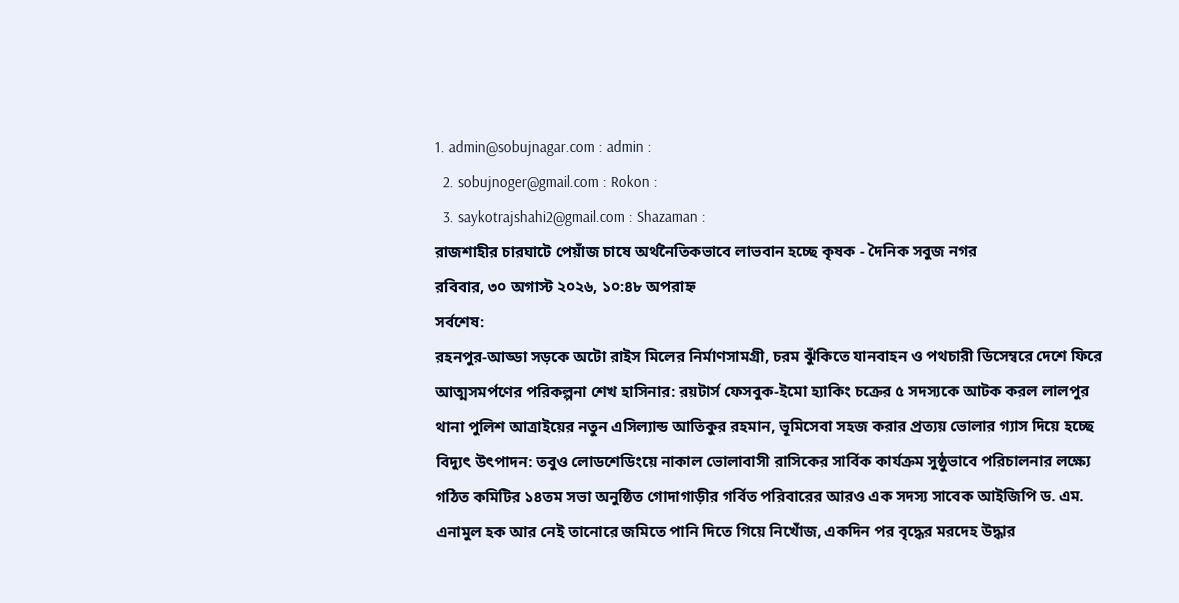1. admin@sobujnagar.com : admin :
  2. sobujnoger@gmail.com : Rokon :
  3. saykotrajshahi2@gmail.com : Shazaman :
রাজশাহীর চারঘাটে পেয়াঁজ চাষে অর্থনৈতিকভাবে লাভবান হচ্ছে কৃষক - দৈনিক সবুজ নগর
রবিবার, ৩০ অগাস্ট ২০২৬, ১০:৪৮ অপরাহ্ন
সর্বশেষ:
রহনপুর-আড্ডা সড়কে অটো রাইস মিলের নির্মাণসামগ্রী, চরম ঝুঁকিতে যানবাহন ও পথচারী ডিসেম্বরে দেশে ফিরে আত্মসমর্পণের পরিকল্পনা শেখ হাসিনার: রয়টার্স ফেসবুক-ইমো হ্যাকিং চক্রের ৫ সদস্যকে আটক করল লালপুর থানা পুলিশ আত্রাইয়ের নতুন এসিল্যান্ড আতিকুর রহমান, ভূমিসেবা সহজ করার প্রত্যয় ভোলার গ্যাস দিয়ে হচ্ছে বিদ্যুৎ উৎপাদন: তবুও লোডশেডিংয়ে নাকাল ভোলাবাসী রাসিকের সার্বিক কার্যক্রম সুষ্ঠুভাবে পরিচালনার লক্ষ্যে গঠিত কমিটির ১৪তম সভা অনুষ্ঠিত গোদাগাড়ীর গর্বিত পরিবারের আরও এক সদস্য সাবেক আইজিপি ড. এম. এনামুল হক আর নেই তানোরে জমিতে পানি দিতে গিয়ে নিখোঁজ, একদিন পর বৃদ্ধের মরদেহ উদ্ধার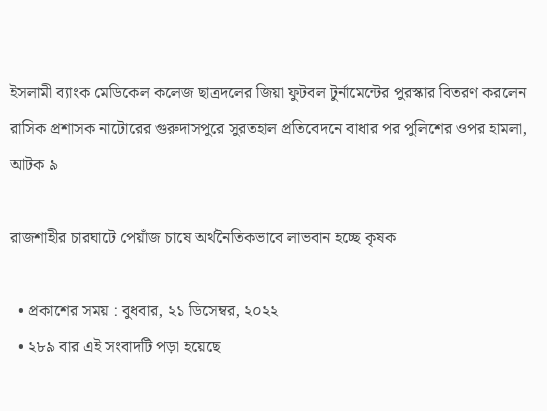ইসলামী ব্যাংক মেডিকেল কলেজ ছাত্রদলের জিয়া ফুটবল টুর্নামেন্টের পুরস্কার বিতরণ করলেন রাসিক প্রশাসক নাটোরের গুরুদাসপুরে সুরতহাল প্রতিবেদনে বাধার পর পুলিশের ওপর হামলা, আটক ৯

রাজশাহীর চারঘাটে পেয়াঁজ চাষে অর্থনৈতিকভাবে লাভবান হচ্ছে কৃষক

  • প্রকাশের সময় : বুধবার, ২১ ডিসেম্বর, ২০২২
  • ২৮৯ বার এই সংবাদটি পড়া হয়েছে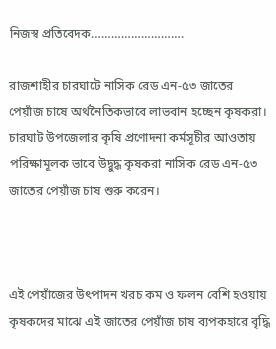নিজস্ব প্রতিবেদক……………………….

রাজশাহীর চারঘাটে নাসিক রেড এন-৫৩ জাতের পেয়াঁজ চাষে অর্থনৈতিকভাবে লাভবান হচ্ছেন কৃষকরা। চারঘাট উপজেলার কৃষি প্রণোদনা কর্মসূচীর আওতায় পরিক্ষামূলক ভাবে উদ্বুদ্ধ কৃষকরা নাসিক রেড এন-৫৩ জাতের পেয়াঁজ চাষ শুরু করেন।



এই পেয়াঁজের উৎপাদন খরচ কম ও ফলন বেশি হওয়ায় কৃষকদের মাঝে এই জাতের পেয়াঁজ চাষ ব্যপকহারে বৃদ্ধি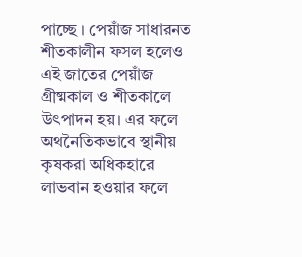পাচ্ছে । পেয়াঁজ সাধারনত শীতকালীন ফসল হলেও এই জাতের পেয়াঁজ গ্রীষ্মকাল ও শীতকালে উৎপাদন হয়। এর ফলে অথনৈতিকভাবে স্থানীয় কৃষকরা অধিকহারে লাভবান হওয়ার ফলে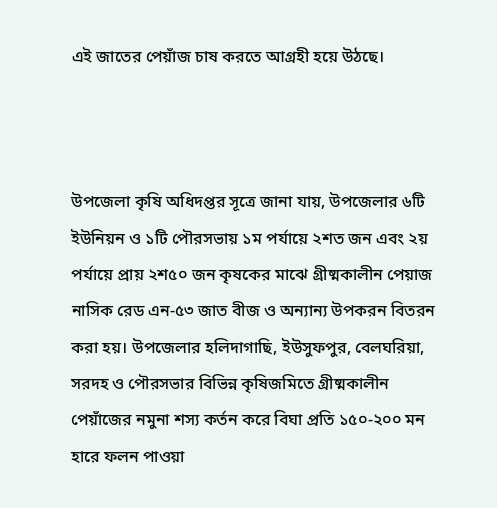এই জাতের পেয়াঁজ চাষ করতে আগ্রহী হয়ে উঠছে।



উপজেলা কৃষি অধিদপ্তর সূত্রে জানা যায়, উপজেলার ৬টি ইউনিয়ন ও ১টি পৌরসভায় ১ম পর্যায়ে ২শত জন এবং ২য় পর্যায়ে প্রায় ২শ৫০ জন কৃষকের মাঝে গ্রীষ্মকালীন পেয়াজ নাসিক রেড এন-৫৩ জাত বীজ ও অন্যান্য উপকরন বিতরন করা হয়। উপজেলার হলিদাগাছি, ইউসুফপুর, বেলঘরিয়া, সরদহ ও পৌরসভার বিভিন্ন কৃষিজমিতে গ্রীষ্মকালীন পেয়াঁজের নমুনা শস্য কর্তন করে বিঘা প্রতি ১৫০-২০০ মন হারে ফলন পাওয়া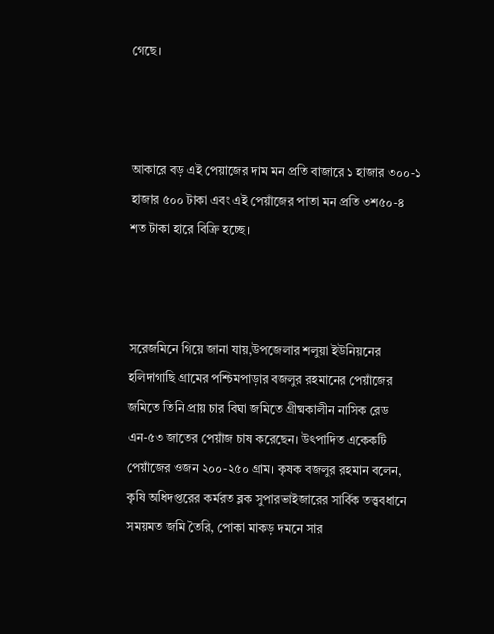গেছে।



আকারে বড় এই পেয়াজের দাম মন প্রতি বাজারে ১ হাজার ৩০০-১ হাজার ৫০০ টাকা এবং এই পেয়াঁজের পাতা মন প্রতি ৩শ৫০-৪ শত টাকা হারে বিক্রি হচ্ছে।



সরেজমিনে গিয়ে জানা যায়,উপজেলার শলুয়া ইউনিয়নের হলিদাগাছি গ্রামের পশ্চিমপাড়ার বজলুর রহমানের পেয়াঁজের জমিতে তিনি প্রায় চার বিঘা জমিতে গ্রীষ্মকালীন নাসিক রেড এন-৫৩ জাতের পেয়াঁজ চাষ করেছেন। উৎপাদিত একেকটি পেয়াঁজের ওজন ২০০-২৫০ গ্রাম। কৃষক বজলুর রহমান বলেন, কৃষি অধিদপ্তরের কর্মরত ব্লক সুপারভাইজারের সার্বিক তত্ত্ববধানে সময়মত জমি তৈরি, পোকা মাকড় দমনে সার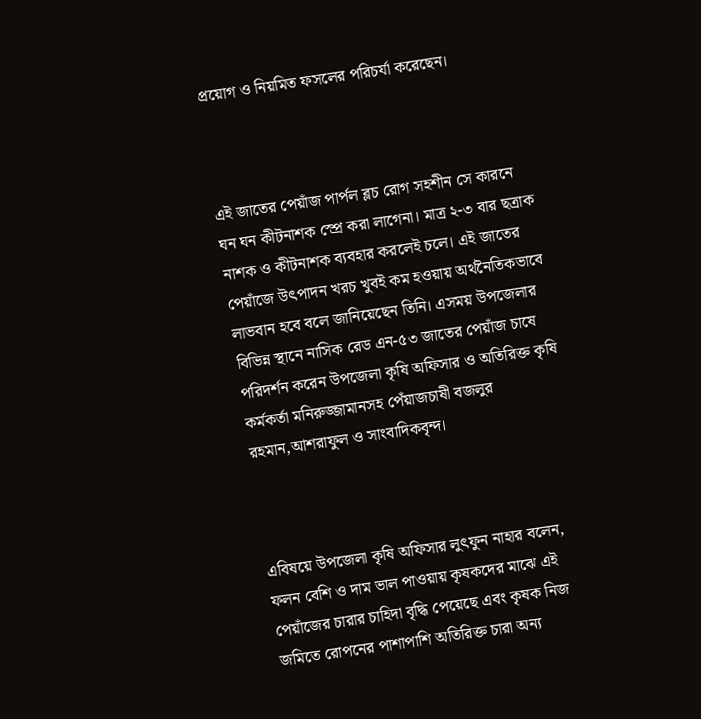প্রয়োগ ও নিয়মিত ফসলের পরিচর্যা করেছেন।



এই জাতের পেয়াঁজ পার্পল ব্লচ রোগ সহশীন সে কারনে ঘন ঘন কীটনাশক স্প্রে করা লাগেনা। মাত্র ২-৩ বার ছত্রাক নাশক ও কীটনাশক ব্যবহার করলেই চলে। এই জাতের পেয়াঁজে উৎপাদন খরচ খুবই কম হওয়ায় অর্থনৈতিকভাবে লাভবান হবে বলে জানিয়েছেন তিনি। এসময় উপজেলার বিভিন্ন স্থানে নাসিক রেড এন-৫৩ জাতের পেয়াঁজ চাষে পরিদর্শন করেন উপজেলা কৃষি অফিসার ও অতিরিক্ত কৃষি কর্মকর্তা মনিরুজ্জামানসহ পেঁয়াজচাষী বজলুর রহমান,আশরাফুল ও সাংবাদিকবৃন্দ।



এবিষয়ে উপজেলা কৃষি অফিসার লুৎফুন নাহার বলেন, ফলন বেশি ও দাম ভাল পাওয়ায় কৃষকদের মাঝে এই পেয়াঁজের চারার চাহিদা বৃদ্ধি পেয়েছে এবং কৃষক নিজ জমিতে রোপনের পাশাপাশি অতিরিক্ত চারা অন্য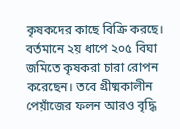কৃষকদের কাছে বিক্রি করছে। বর্তমানে ২য় ধাপে ২০৫ বিঘা জমিতে কৃষকরা চারা রোপন করেছেন। তবে গ্রীষ্মকালীন পেয়াঁজের ফলন আরও বৃদ্ধি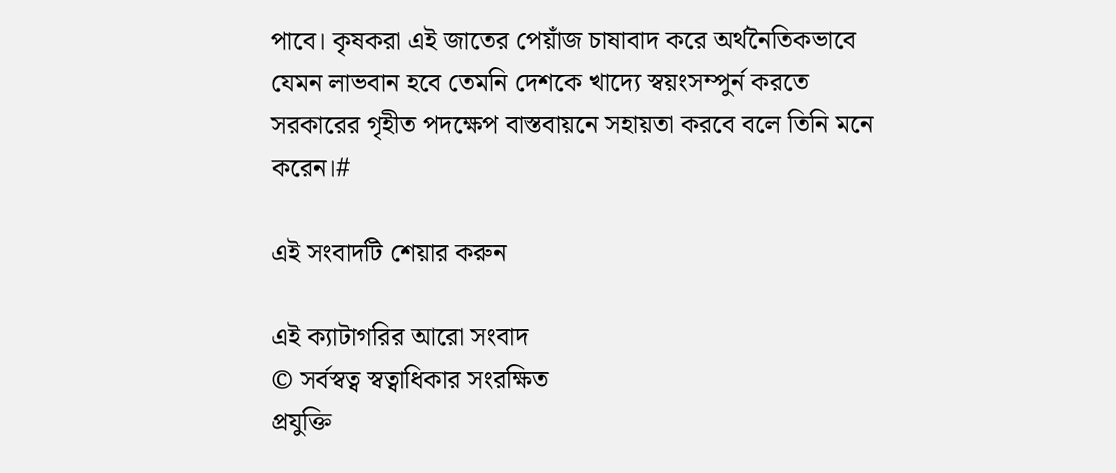পাবে। কৃষকরা এই জাতের পেয়াঁজ চাষাবাদ করে অর্থনৈতিকভাবে যেমন লাভবান হবে তেমনি দেশকে খাদ্যে স্বয়ংসম্পুর্ন করতে সরকারের গৃহীত পদক্ষেপ বাস্তবায়নে সহায়তা করবে বলে তিনি মনে করেন।#

এই সংবাদটি শেয়ার করুন

এই ক্যাটাগরির আরো সংবাদ
© সর্বস্বত্ব স্বত্বাধিকার সংরক্ষিত
প্রযুক্তি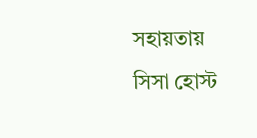সহায়তায় সিসা হোস্ট